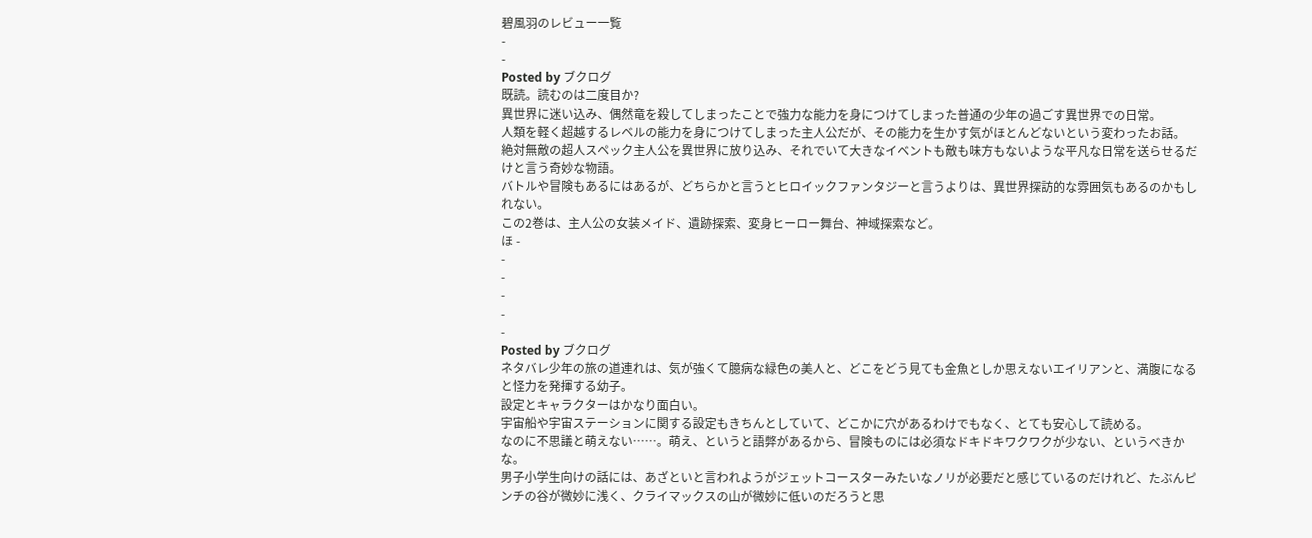碧風羽のレビュー一覧
-
-
Posted by ブクログ
既読。読むのは二度目か?
異世界に迷い込み、偶然竜を殺してしまったことで強力な能力を身につけてしまった普通の少年の過ごす異世界での日常。
人類を軽く超越するレベルの能力を身につけてしまった主人公だが、その能力を生かす気がほとんどないという変わったお話。
絶対無敵の超人スペック主人公を異世界に放り込み、それでいて大きなイベントも敵も味方もないような平凡な日常を送らせるだけと言う奇妙な物語。
バトルや冒険もあるにはあるが、どちらかと言うとヒロイックファンタジーと言うよりは、異世界探訪的な雰囲気もあるのかもしれない。
この2巻は、主人公の女装メイド、遺跡探索、変身ヒーロー舞台、神域探索など。
ほ -
-
-
-
-
-
Posted by ブクログ
ネタバレ少年の旅の道連れは、気が強くて臆病な緑色の美人と、どこをどう見ても金魚としか思えないエイリアンと、満腹になると怪力を発揮する幼子。
設定とキャラクターはかなり面白い。
宇宙船や宇宙ステーションに関する設定もきちんとしていて、どこかに穴があるわけでもなく、とても安心して読める。
なのに不思議と萌えない……。萌え、というと語弊があるから、冒険ものには必須なドキドキワクワクが少ない、というべきかな。
男子小学生向けの話には、あざといと言われようがジェットコースターみたいなノリが必要だと感じているのだけれど、たぶんピンチの谷が微妙に浅く、クライマックスの山が微妙に低いのだろうと思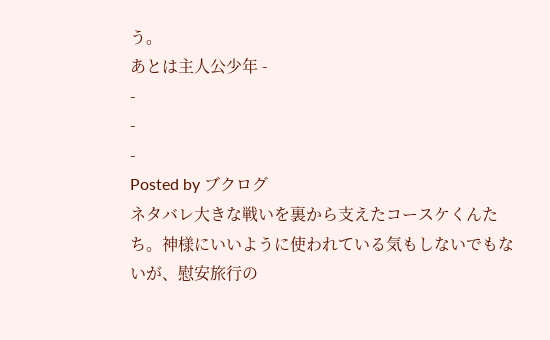う。
あとは主人公少年 -
-
-
-
Posted by ブクログ
ネタバレ大きな戦いを裏から支えたコースケくんたち。神様にいいように使われている気もしないでもないが、慰安旅行の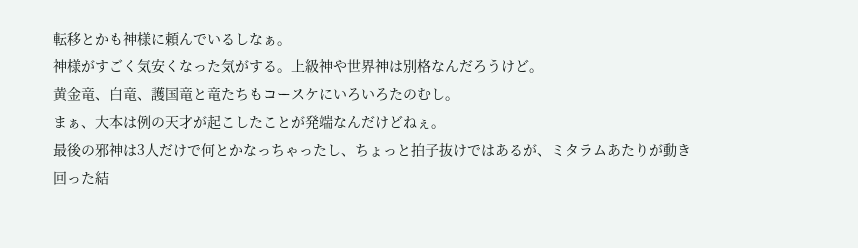転移とかも神様に頼んでいるしなぁ。
神様がすごく気安くなった気がする。上級神や世界神は別格なんだろうけど。
黄金竜、白竜、護国竜と竜たちもコースケにいろいろたのむし。
まぁ、大本は例の天才が起こしたことが発端なんだけどねぇ。
最後の邪神は3人だけで何とかなっちゃったし、ちょっと拍子抜けではあるが、ミタラムあたりが動き回った結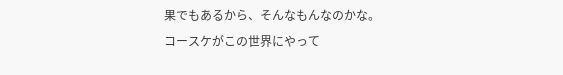果でもあるから、そんなもんなのかな。
コースケがこの世界にやって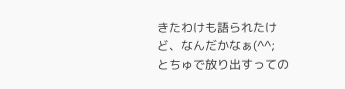きたわけも語られたけど、なんだかなぁ(^^;
とちゅで放り出すっての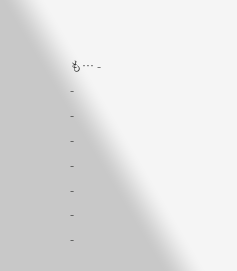も… -
-
-
-
-
-
-
-